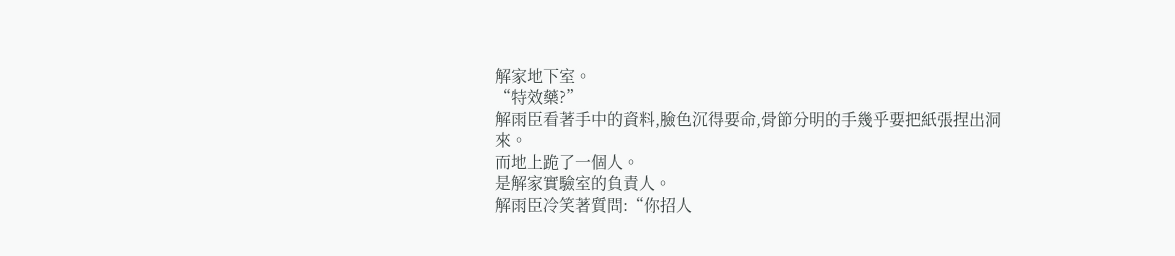解家地下室。
“特效藥?”
解雨臣看著手中的資料,臉色沉得要命,骨節分明的手幾乎要把紙張捏出洞來。
而地上跪了一個人。
是解家實驗室的負責人。
解雨臣冷笑著質問:“你招人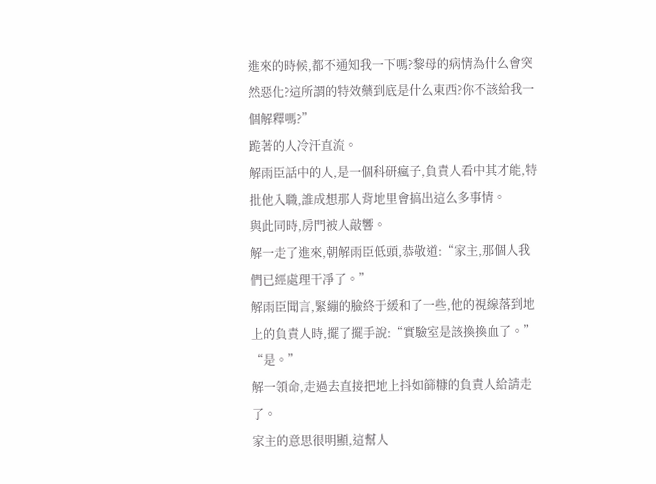進來的時候,都不通知我一下嗎?黎母的病情為什么會突然惡化?這所謂的特效藥到底是什么東西?你不該給我一個解釋嗎?”
跪著的人冷汗直流。
解雨臣話中的人,是一個科研瘋子,負責人看中其才能,特批他入職,誰成想那人背地里會搞出這么多事情。
與此同時,房門被人敲響。
解一走了進來,朝解雨臣低頭,恭敬道:“家主,那個人我們已經處理干凈了。”
解雨臣聞言,緊繃的臉終于緩和了一些,他的視線落到地上的負責人時,擺了擺手說:“實驗室是該換換血了。”
“是。”
解一領命,走過去直接把地上抖如篩糠的負責人給請走了。
家主的意思很明顯,這幫人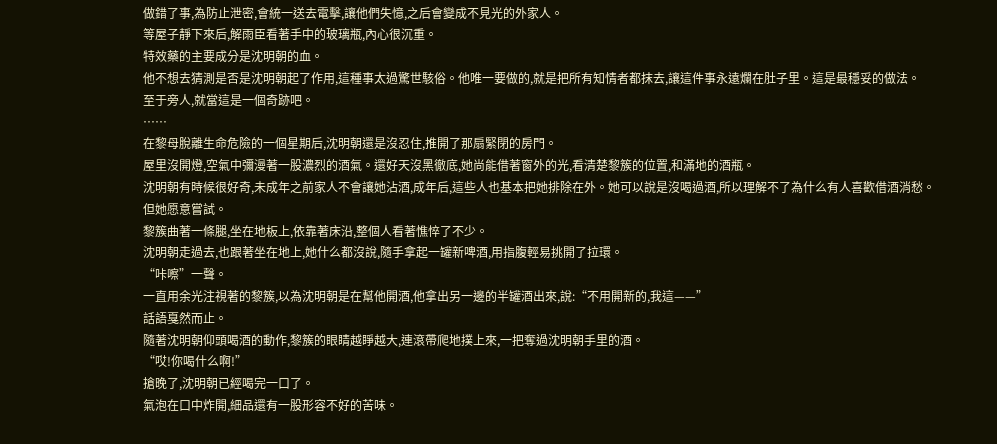做錯了事,為防止泄密,會統一送去電擊,讓他們失憶,之后會變成不見光的外家人。
等屋子靜下來后,解雨臣看著手中的玻璃瓶,內心很沉重。
特效藥的主要成分是沈明朝的血。
他不想去猜測是否是沈明朝起了作用,這種事太過驚世駭俗。他唯一要做的,就是把所有知情者都抹去,讓這件事永遠爛在肚子里。這是最穩妥的做法。
至于旁人,就當這是一個奇跡吧。
……
在黎母脫離生命危險的一個星期后,沈明朝還是沒忍住,推開了那扇緊閉的房門。
屋里沒開燈,空氣中彌漫著一股濃烈的酒氣。還好天沒黑徹底,她尚能借著窗外的光,看清楚黎簇的位置,和滿地的酒瓶。
沈明朝有時候很好奇,未成年之前家人不會讓她沾酒,成年后,這些人也基本把她排除在外。她可以說是沒喝過酒,所以理解不了為什么有人喜歡借酒消愁。
但她愿意嘗試。
黎簇曲著一條腿,坐在地板上,依靠著床沿,整個人看著憔悴了不少。
沈明朝走過去,也跟著坐在地上,她什么都沒說,隨手拿起一罐新啤酒,用指腹輕易挑開了拉環。
“咔嚓”一聲。
一直用余光注視著的黎簇,以為沈明朝是在幫他開酒,他拿出另一邊的半罐酒出來,說:“不用開新的,我這——”
話語戛然而止。
隨著沈明朝仰頭喝酒的動作,黎簇的眼睛越睜越大,連滾帶爬地撲上來,一把奪過沈明朝手里的酒。
“哎!你喝什么啊!”
搶晚了,沈明朝已經喝完一口了。
氣泡在口中炸開,細品還有一股形容不好的苦味。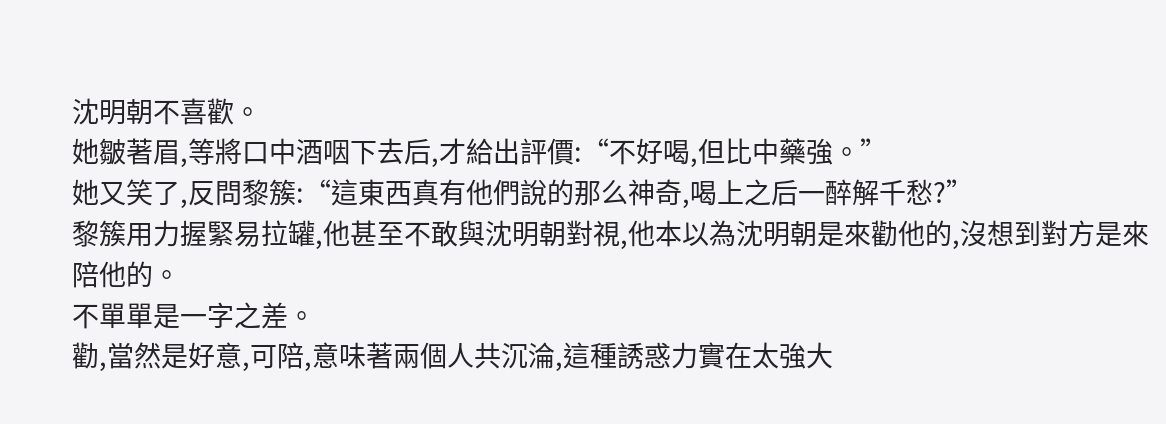沈明朝不喜歡。
她皺著眉,等將口中酒咽下去后,才給出評價:“不好喝,但比中藥強。”
她又笑了,反問黎簇:“這東西真有他們說的那么神奇,喝上之后一醉解千愁?”
黎簇用力握緊易拉罐,他甚至不敢與沈明朝對視,他本以為沈明朝是來勸他的,沒想到對方是來陪他的。
不單單是一字之差。
勸,當然是好意,可陪,意味著兩個人共沉淪,這種誘惑力實在太強大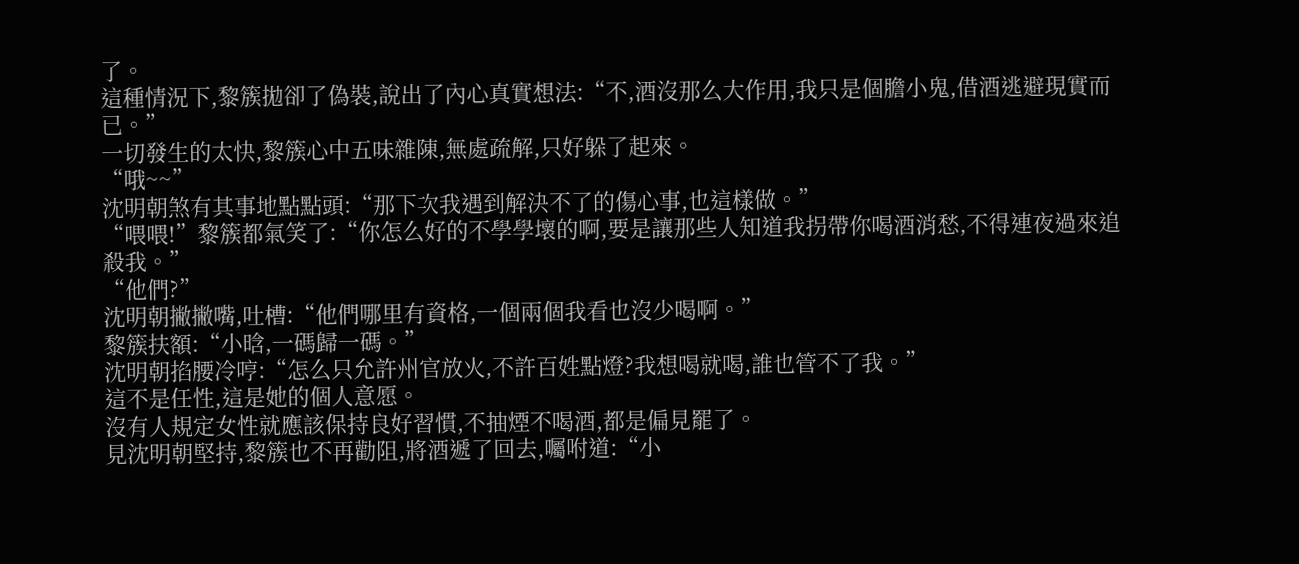了。
這種情況下,黎簇拋卻了偽裝,說出了內心真實想法:“不,酒沒那么大作用,我只是個膽小鬼,借酒逃避現實而已。”
一切發生的太快,黎簇心中五味雜陳,無處疏解,只好躲了起來。
“哦~~”
沈明朝煞有其事地點點頭:“那下次我遇到解決不了的傷心事,也這樣做。”
“喂喂!”黎簇都氣笑了:“你怎么好的不學學壞的啊,要是讓那些人知道我拐帶你喝酒消愁,不得連夜過來追殺我。”
“他們?”
沈明朝撇撇嘴,吐槽:“他們哪里有資格,一個兩個我看也沒少喝啊。”
黎簇扶額:“小晗,一碼歸一碼。”
沈明朝掐腰冷哼:“怎么只允許州官放火,不許百姓點燈?我想喝就喝,誰也管不了我。”
這不是任性,這是她的個人意愿。
沒有人規定女性就應該保持良好習慣,不抽煙不喝酒,都是偏見罷了。
見沈明朝堅持,黎簇也不再勸阻,將酒遞了回去,囑咐道:“小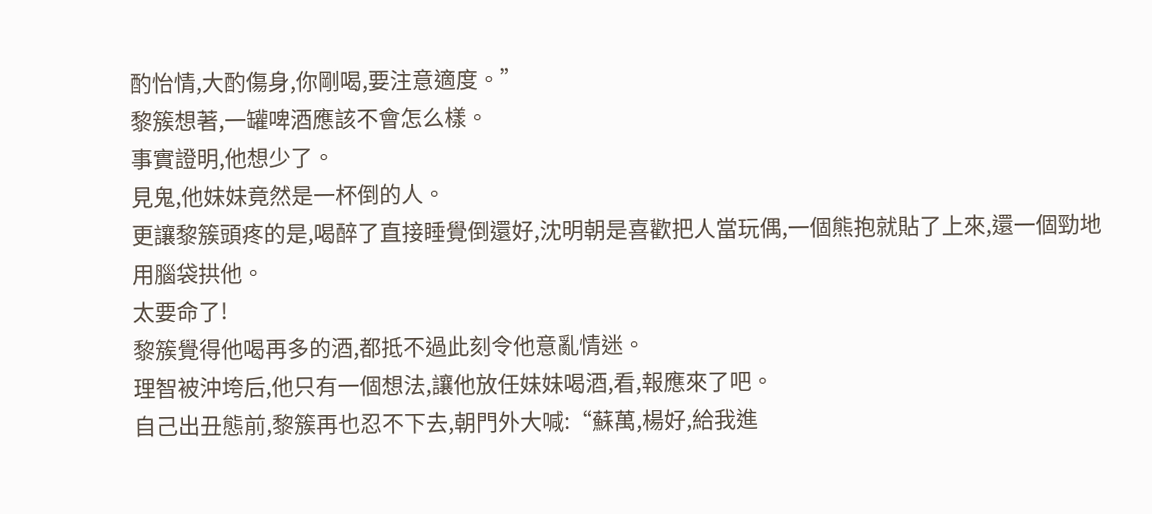酌怡情,大酌傷身,你剛喝,要注意適度。”
黎簇想著,一罐啤酒應該不會怎么樣。
事實證明,他想少了。
見鬼,他妹妹竟然是一杯倒的人。
更讓黎簇頭疼的是,喝醉了直接睡覺倒還好,沈明朝是喜歡把人當玩偶,一個熊抱就貼了上來,還一個勁地用腦袋拱他。
太要命了!
黎簇覺得他喝再多的酒,都抵不過此刻令他意亂情迷。
理智被沖垮后,他只有一個想法,讓他放任妹妹喝酒,看,報應來了吧。
自己出丑態前,黎簇再也忍不下去,朝門外大喊:“蘇萬,楊好,給我進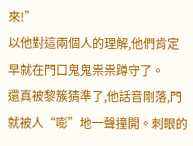來!”
以他對這兩個人的理解,他們肯定早就在門口鬼鬼祟祟蹲守了。
還真被黎簇猜準了,他話音剛落,門就被人“嘭”地一聲撞開。刺眼的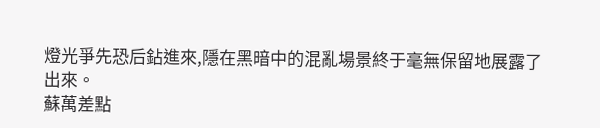燈光爭先恐后鉆進來,隱在黑暗中的混亂場景終于毫無保留地展露了出來。
蘇萬差點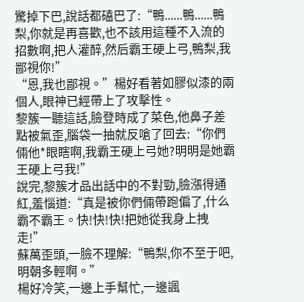驚掉下巴,說話都磕巴了:“鴨......鴨......鴨梨,你就是再喜歡,也不該用這種不入流的招數啊,把人灌醉,然后霸王硬上弓,鴨梨,我鄙視你!”
“恩,我也鄙視。”楊好看著如膠似漆的兩個人,眼神已經帶上了攻擊性。
黎簇一聽這話,臉登時成了菜色,他鼻子差點被氣歪,腦袋一抽就反嗆了回去:“你們倆他*眼瞎啊,我霸王硬上弓她?明明是她霸王硬上弓我!”
說完,黎簇才品出話中的不對勁,臉漲得通紅,羞惱道:“真是被你們倆帶跑偏了,什么霸不霸王。快!快!快!把她從我身上拽走!”
蘇萬歪頭,一臉不理解:“鴨梨,你不至于吧,明朝多輕啊。”
楊好冷笑,一邊上手幫忙,一邊諷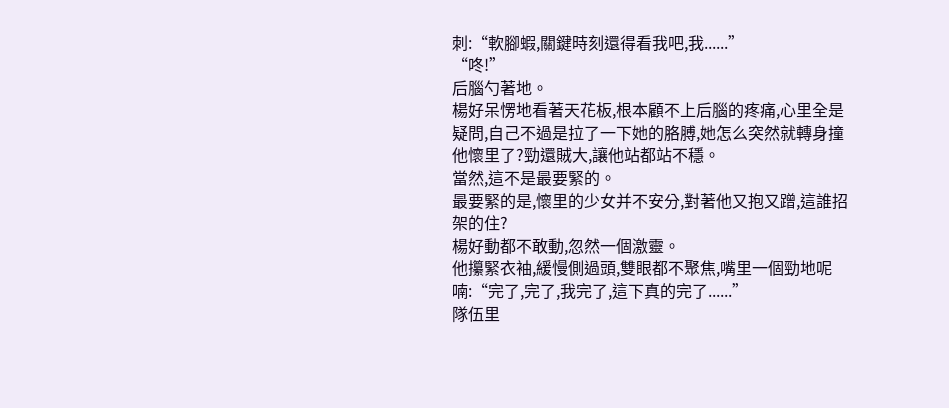刺:“軟腳蝦,關鍵時刻還得看我吧,我......”
“咚!”
后腦勺著地。
楊好呆愣地看著天花板,根本顧不上后腦的疼痛,心里全是疑問,自己不過是拉了一下她的胳膊,她怎么突然就轉身撞他懷里了?勁還賊大,讓他站都站不穩。
當然,這不是最要緊的。
最要緊的是,懷里的少女并不安分,對著他又抱又蹭,這誰招架的住?
楊好動都不敢動,忽然一個激靈。
他攥緊衣袖,緩慢側過頭,雙眼都不聚焦,嘴里一個勁地呢喃:“完了,完了,我完了,這下真的完了......”
隊伍里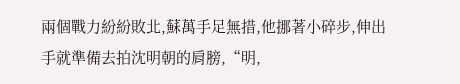兩個戰力紛紛敗北,蘇萬手足無措,他挪著小碎步,伸出手就準備去拍沈明朝的肩膀,“明,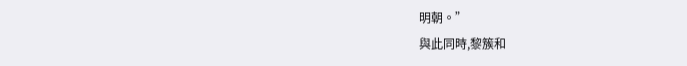明朝。”
與此同時,黎簇和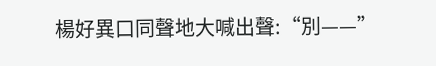楊好異口同聲地大喊出聲:“別——”